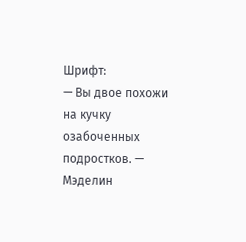Шрифт:
— Вы двое похожи на кучку озабоченных подростков. — Мэделин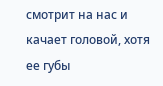смотрит на нас и качает головой, хотя ее губы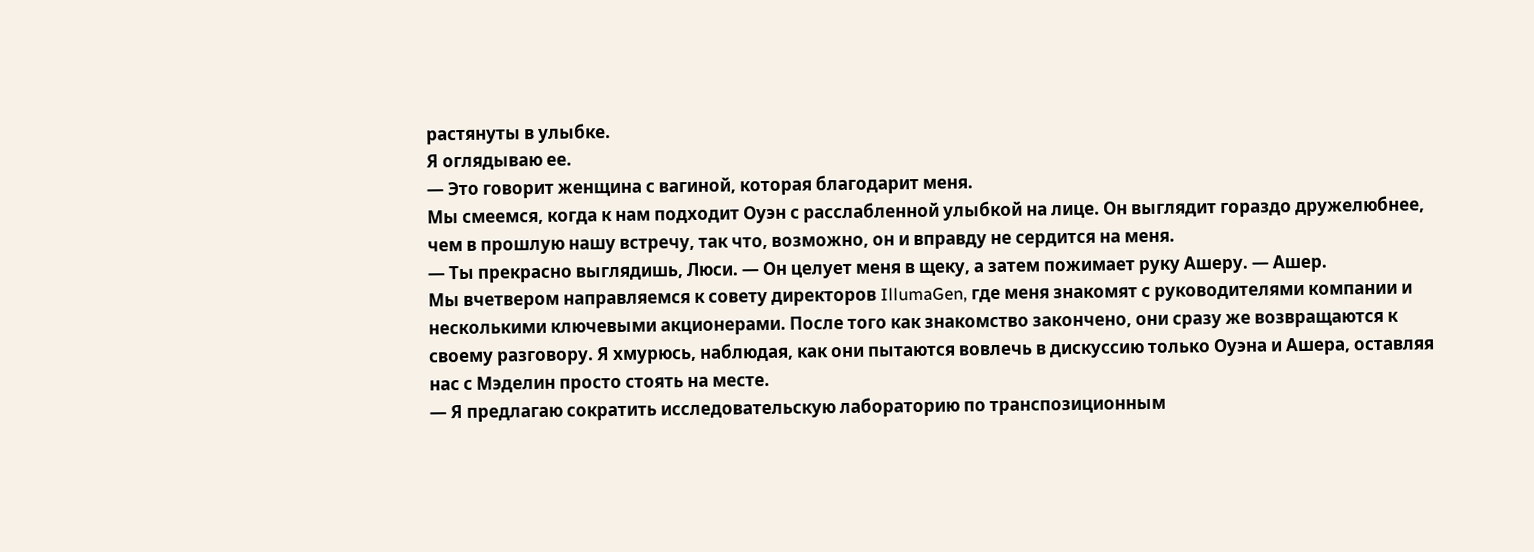растянуты в улыбке.
Я оглядываю ее.
— Это говорит женщина с вагиной, которая благодарит меня.
Мы смеемся, когда к нам подходит Оуэн с расслабленной улыбкой на лице. Он выглядит гораздо дружелюбнее, чем в прошлую нашу встречу, так что, возможно, он и вправду не сердится на меня.
— Ты прекрасно выглядишь, Люси. — Он целует меня в щеку, а затем пожимает руку Ашеру. — Ашер.
Мы вчетвером направляемся к совету директоров IllumaGen, где меня знакомят с руководителями компании и несколькими ключевыми акционерами. После того как знакомство закончено, они сразу же возвращаются к своему разговору. Я хмурюсь, наблюдая, как они пытаются вовлечь в дискуссию только Оуэна и Ашера, оставляя нас с Мэделин просто стоять на месте.
— Я предлагаю сократить исследовательскую лабораторию по транспозиционным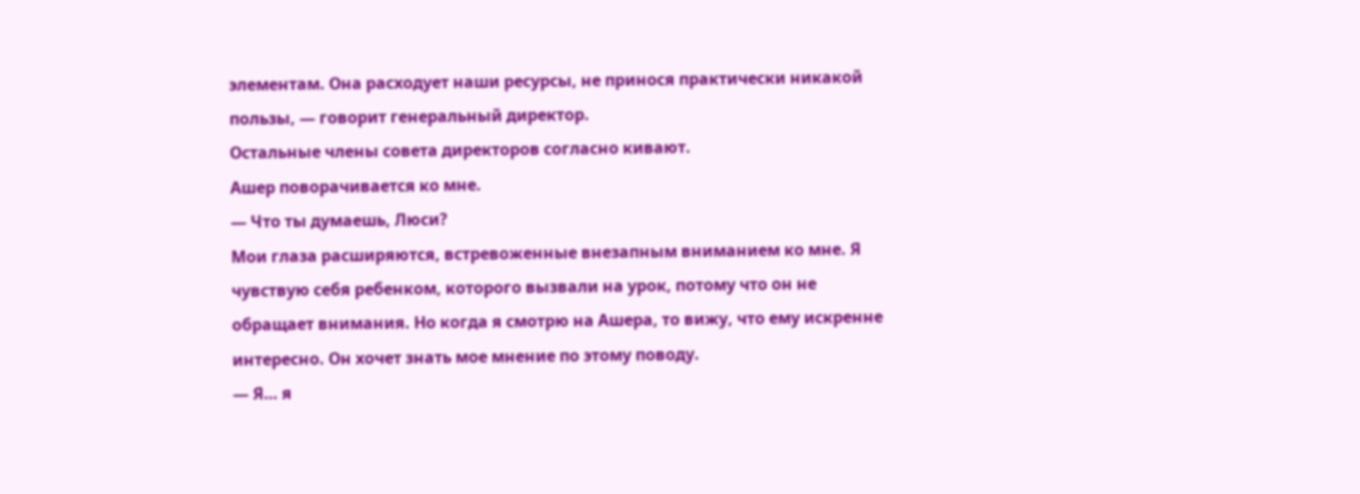элементам. Она расходует наши ресурсы, не принося практически никакой пользы, — говорит генеральный директор.
Остальные члены совета директоров согласно кивают.
Ашер поворачивается ко мне.
— Что ты думаешь, Люси?
Мои глаза расширяются, встревоженные внезапным вниманием ко мне. Я чувствую себя ребенком, которого вызвали на урок, потому что он не обращает внимания. Но когда я смотрю на Ашера, то вижу, что ему искренне интересно. Он хочет знать мое мнение по этому поводу.
— Я… я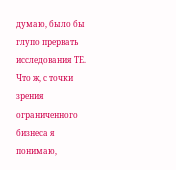думаю, было бы глупо прервать исследования ТE.
Что ж, с точки зрения ограниченного бизнеса я понимаю,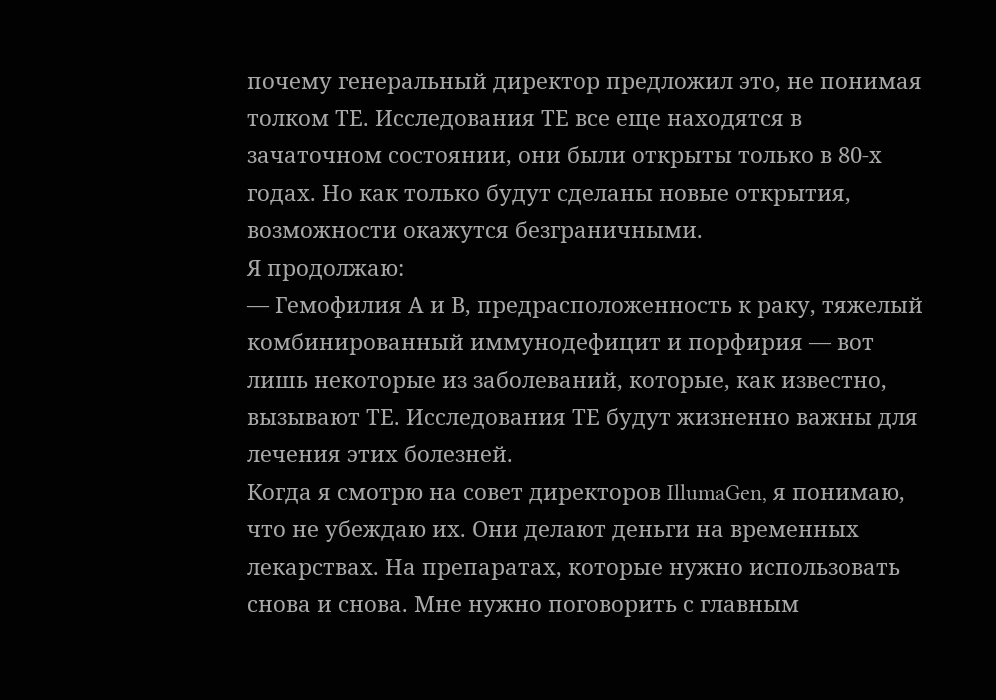почему генеральный директор предложил это, не понимая толком ТЕ. Исследования ТЕ все еще находятся в зачаточном состоянии, они были открыты только в 80-х годах. Но как только будут сделаны новые открытия, возможности окажутся безграничными.
Я продолжаю:
— Гемофилия А и В, предрасположенность к раку, тяжелый комбинированный иммунодефицит и порфирия — вот лишь некоторые из заболеваний, которые, как известно, вызывают ТЕ. Исследования ТЕ будут жизненно важны для лечения этих болезней.
Когда я смотрю на совет директоров IllumaGen, я понимаю, что не убеждаю их. Они делают деньги на временных лекарствах. На препаратах, которые нужно использовать снова и снова. Мне нужно поговорить с главным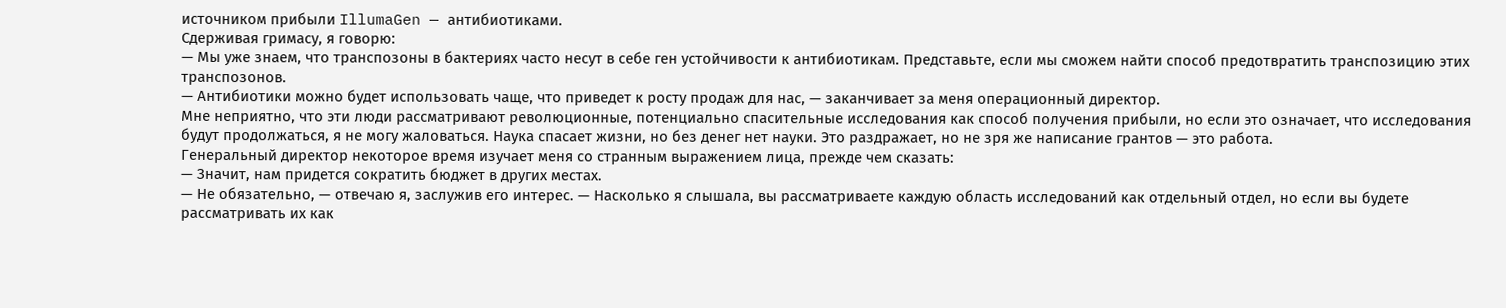источником прибыли IllumaGen — антибиотиками.
Сдерживая гримасу, я говорю:
— Мы уже знаем, что транспозоны в бактериях часто несут в себе ген устойчивости к антибиотикам. Представьте, если мы сможем найти способ предотвратить транспозицию этих транспозонов.
— Антибиотики можно будет использовать чаще, что приведет к росту продаж для нас, — заканчивает за меня операционный директор.
Мне неприятно, что эти люди рассматривают революционные, потенциально спасительные исследования как способ получения прибыли, но если это означает, что исследования будут продолжаться, я не могу жаловаться. Наука спасает жизни, но без денег нет науки. Это раздражает, но не зря же написание грантов — это работа.
Генеральный директор некоторое время изучает меня со странным выражением лица, прежде чем сказать:
— Значит, нам придется сократить бюджет в других местах.
— Не обязательно, — отвечаю я, заслужив его интерес. — Насколько я слышала, вы рассматриваете каждую область исследований как отдельный отдел, но если вы будете рассматривать их как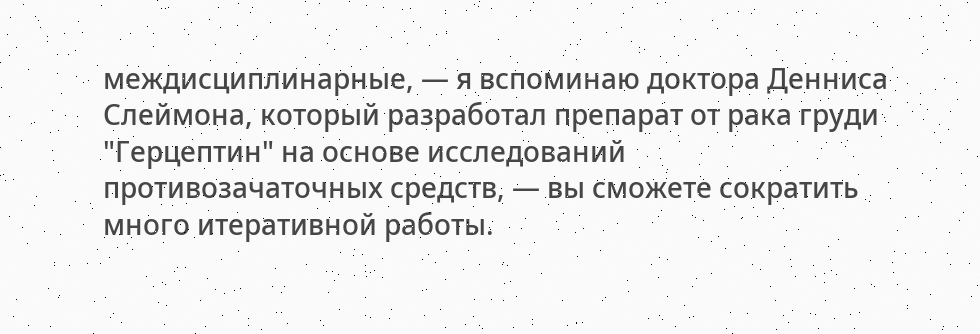междисциплинарные, — я вспоминаю доктора Денниса Слеймона, который разработал препарат от рака груди "Герцептин" на основе исследований противозачаточных средств, — вы сможете сократить много итеративной работы.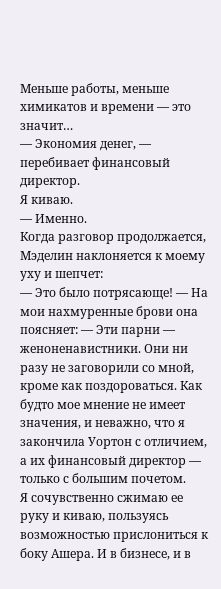Меньше работы, меньше химикатов и времени — это значит…
— Экономия денег, — перебивает финансовый директор.
Я киваю.
— Именно.
Когда разговор продолжается, Мэделин наклоняется к моему уху и шепчет:
— Это было потрясающе! — На мои нахмуренные брови она поясняет: — Эти парни — женоненавистники. Они ни разу не заговорили со мной, кроме как поздороваться. Как будто мое мнение не имеет значения, и неважно, что я закончила Уортон с отличием, а их финансовый директор — только с большим почетом.
Я сочувственно сжимаю ее руку и киваю, пользуясь возможностью прислониться к боку Ашера. И в бизнесе, и в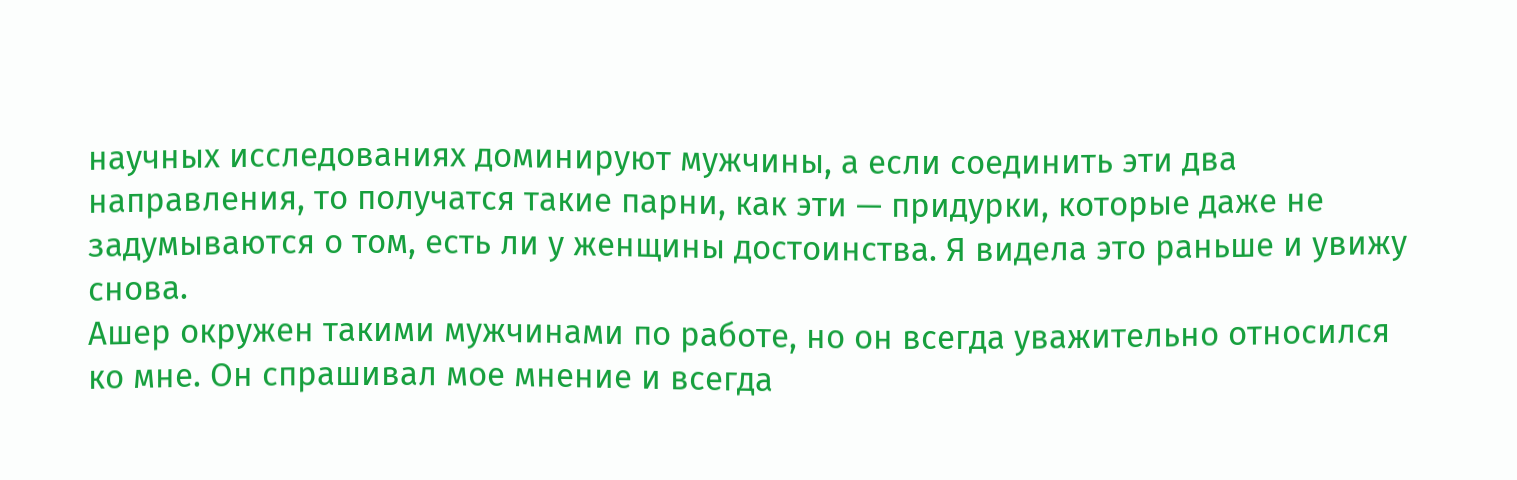научных исследованиях доминируют мужчины, а если соединить эти два направления, то получатся такие парни, как эти — придурки, которые даже не задумываются о том, есть ли у женщины достоинства. Я видела это раньше и увижу снова.
Ашер окружен такими мужчинами по работе, но он всегда уважительно относился ко мне. Он спрашивал мое мнение и всегда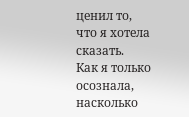ценил то, что я хотела сказать.
Как я только осознала, насколько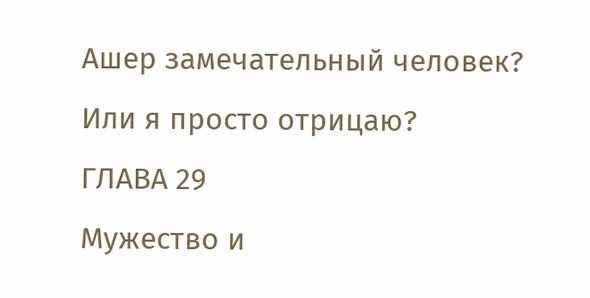Ашер замечательный человек? Или я просто отрицаю?
ГЛАВА 29
Мужество и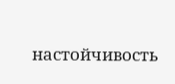настойчивость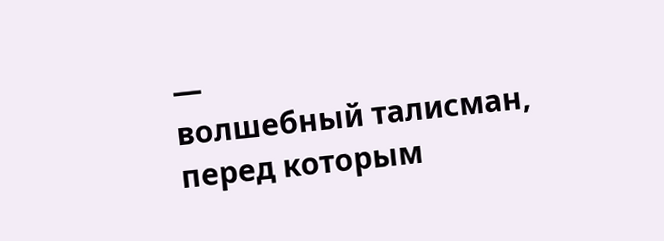—
волшебный талисман,
перед которым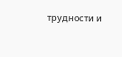трудности и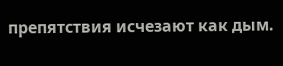препятствия исчезают как дым.